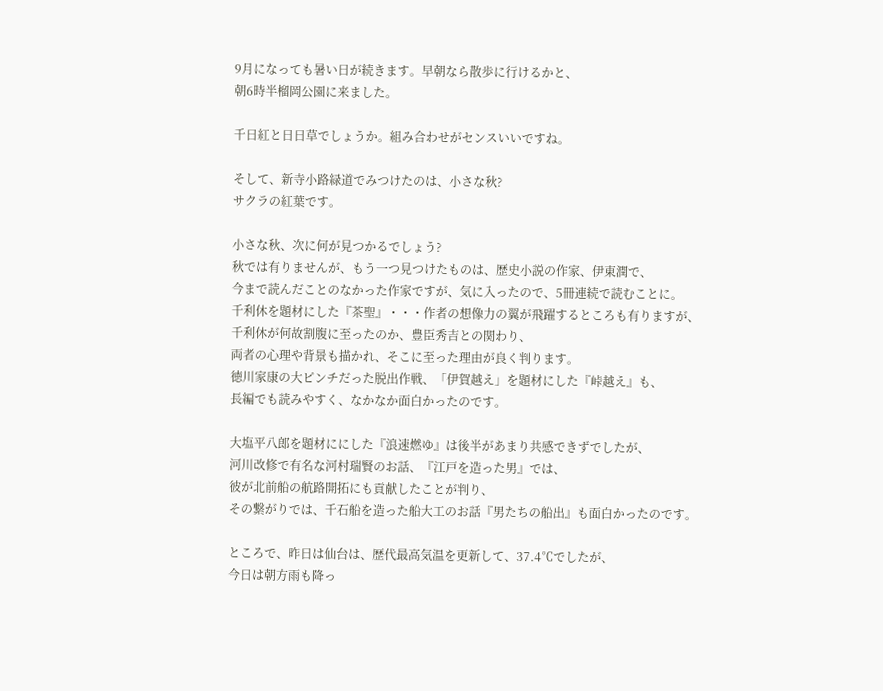9月になっても暑い日が続きます。早朝なら散歩に行けるかと、
朝6時半榴岡公園に来ました。

千日紅と日日草でしょうか。組み合わせがセンスいいですね。

そして、新寺小路緑道でみつけたのは、小さな秋?
サクラの紅葉です。

小さな秋、次に何が見つかるでしょう?
秋では有りませんが、もう一つ見つけたものは、歴史小説の作家、伊東潤で、
今まで読んだことのなかった作家ですが、気に入ったので、5冊連続で読むことに。
千利休を題材にした『茶聖』・・・作者の想像力の翼が飛躍するところも有りますが、
千利休が何故割腹に至ったのか、豊臣秀吉との関わり、
両者の心理や背景も描かれ、そこに至った理由が良く判ります。
徳川家康の大ピンチだった脱出作戦、「伊賀越え」を題材にした『峠越え』も、
長編でも読みやすく、なかなか面白かったのです。

大塩平八郎を題材ににした『浪速燃ゆ』は後半があまり共感できずでしたが、
河川改修で有名な河村瑞賢のお話、『江戸を造った男』では、
彼が北前船の航路開拓にも貢献したことが判り、
その繋がりでは、千石船を造った船大工のお話『男たちの船出』も面白かったのです。

ところで、昨日は仙台は、歴代最高気温を更新して、37.4℃でしたが、
今日は朝方雨も降っ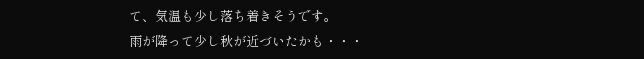て、気温も少し落ち着きそうです。
雨が降って少し秋が近づいたかも・・・